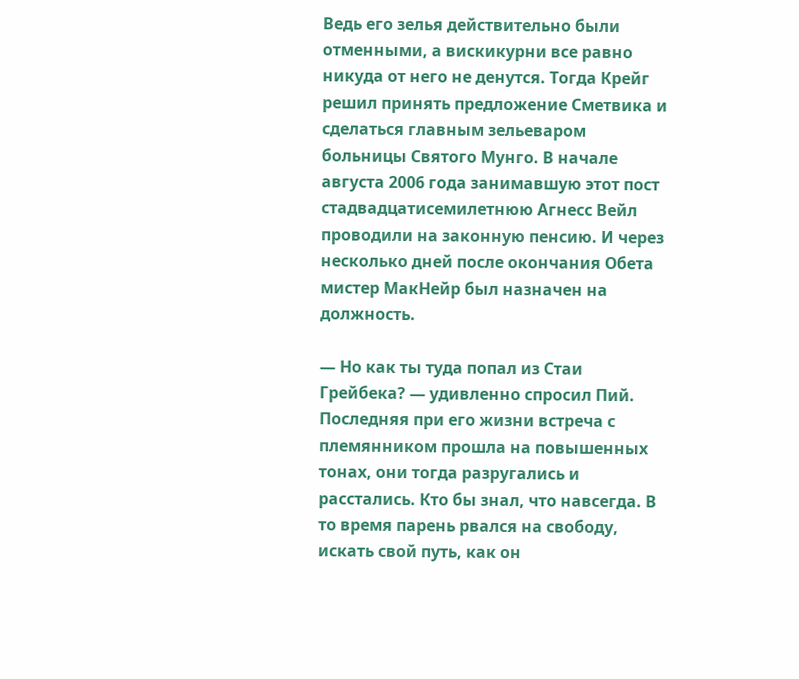Ведь его зелья действительно были отменными, а вискикурни все равно никуда от него не денутся. Тогда Крейг решил принять предложение Сметвика и сделаться главным зельеваром больницы Святого Мунго. В начале августа 2006 года занимавшую этот пост стадвадцатисемилетнюю Агнесс Вейл проводили на законную пенсию. И через несколько дней после окончания Обета мистер МакНейр был назначен на должность.

— Но как ты туда попал из Стаи Грейбека? — удивленно спросил Пий. Последняя при его жизни встреча с племянником прошла на повышенных тонах, они тогда разругались и расстались. Кто бы знал, что навсегда. В то время парень рвался на свободу, искать свой путь, как он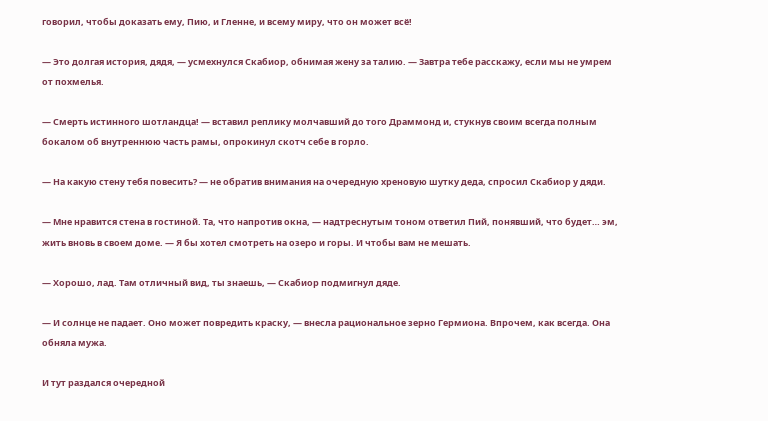говорил, чтобы доказать ему, Пию, и Гленне, и всему миру, что он может всё!

— Это долгая история, дядя, — усмехнулся Скабиор, обнимая жену за талию. — Завтра тебе расскажу, если мы не умрем от похмелья.

— Смерть истинного шотландца! — вставил реплику молчавший до того Драммонд и, стукнув своим всегда полным бокалом об внутреннюю часть рамы, опрокинул скотч себе в горло.

— На какую стену тебя повесить? — не обратив внимания на очередную хреновую шутку деда, спросил Скабиор у дяди.

— Мне нравится стена в гостиной. Та, что напротив окна, — надтреснутым тоном ответил Пий, понявший, что будет… эм, жить вновь в своем доме. — Я бы хотел смотреть на озеро и горы. И чтобы вам не мешать.

— Хорошо, лад. Там отличный вид, ты знаешь, — Скабиор подмигнул дяде.

— И солнце не падает. Оно может повредить краску, — внесла рациональное зерно Гермиона. Впрочем, как всегда. Она обняла мужа.

И тут раздался очередной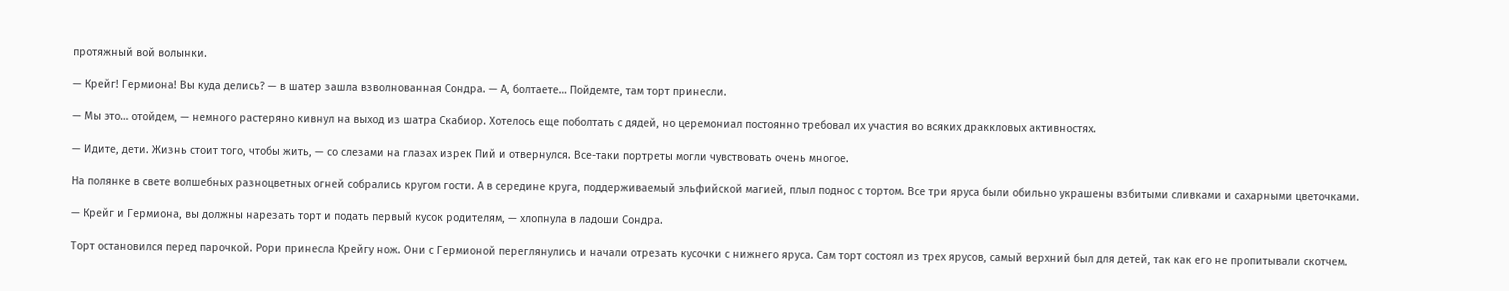протяжный вой волынки.

— Крейг! Гермиона! Вы куда делись? — в шатер зашла взволнованная Сондра. — А, болтаете… Пойдемте, там торт принесли.

— Мы это… отойдем, — немного растеряно кивнул на выход из шатра Скабиор. Хотелось еще поболтать с дядей, но церемониал постоянно требовал их участия во всяких драккловых активностях.

— Идите, дети. Жизнь стоит того, чтобы жить, — со слезами на глазах изрек Пий и отвернулся. Все-таки портреты могли чувствовать очень многое.

На полянке в свете волшебных разноцветных огней собрались кругом гости. А в середине круга, поддерживаемый эльфийской магией, плыл поднос с тортом. Все три яруса были обильно украшены взбитыми сливками и сахарными цветочками.

— Крейг и Гермиона, вы должны нарезать торт и подать первый кусок родителям, — хлопнула в ладоши Сондра.

Торт остановился перед парочкой. Рори принесла Крейгу нож. Они с Гермионой переглянулись и начали отрезать кусочки с нижнего яруса. Сам торт состоял из трех ярусов, самый верхний был для детей, так как его не пропитывали скотчем.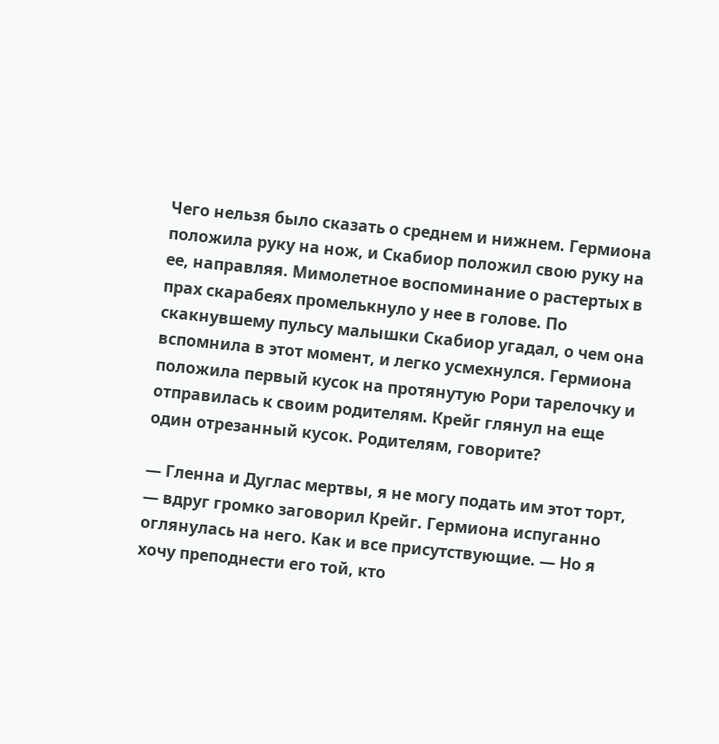Чего нельзя было сказать о среднем и нижнем. Гермиона положила руку на нож, и Скабиор положил свою руку на ее, направляя. Мимолетное воспоминание о растертых в прах скарабеях промелькнуло у нее в голове. По скакнувшему пульсу малышки Скабиор угадал, о чем она вспомнила в этот момент, и легко усмехнулся. Гермиона положила первый кусок на протянутую Рори тарелочку и отправилась к своим родителям. Крейг глянул на еще один отрезанный кусок. Родителям, говорите?

— Гленна и Дуглас мертвы, я не могу подать им этот торт, — вдруг громко заговорил Крейг. Гермиона испуганно оглянулась на него. Как и все присутствующие. — Но я хочу преподнести его той, кто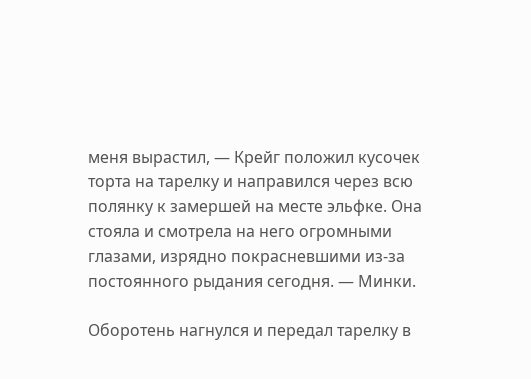меня вырастил, — Крейг положил кусочек торта на тарелку и направился через всю полянку к замершей на месте эльфке. Она стояла и смотрела на него огромными глазами, изрядно покрасневшими из-за постоянного рыдания сегодня. — Минки.

Оборотень нагнулся и передал тарелку в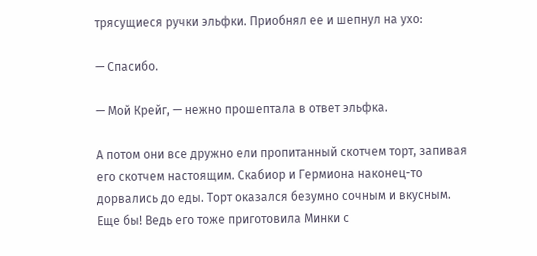трясущиеся ручки эльфки. Приобнял ее и шепнул на ухо:

— Спасибо.

— Мой Крейг, — нежно прошептала в ответ эльфка.

А потом они все дружно ели пропитанный скотчем торт, запивая его скотчем настоящим. Скабиор и Гермиона наконец-то дорвались до еды. Торт оказался безумно сочным и вкусным. Еще бы! Ведь его тоже приготовила Минки с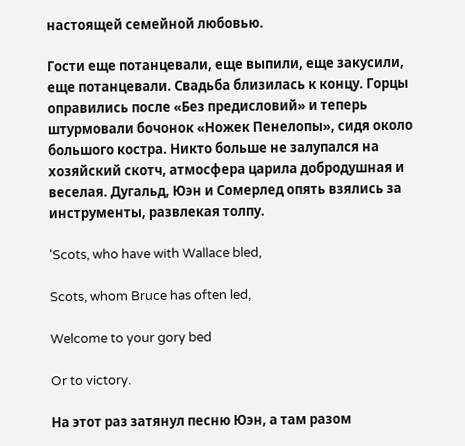настоящей семейной любовью.

Гости еще потанцевали, еще выпили, еще закусили, еще потанцевали. Свадьба близилась к концу. Горцы оправились после «Без предисловий» и теперь штурмовали бочонок «Ножек Пенелопы», сидя около большого костра. Никто больше не залупался на хозяйский скотч, атмосфера царила добродушная и веселая. Дугальд, Юэн и Сомерлед опять взялись за инструменты, развлекая толпу.

'Scots, who have with Wallace bled,

Scots, whom Bruce has often led,

Welcome to your gory bed

Or to victory.

На этот раз затянул песню Юэн, а там разом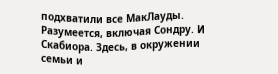подхватили все МакЛауды. Разумеется, включая Сондру. И Скабиора. Здесь, в окружении семьи и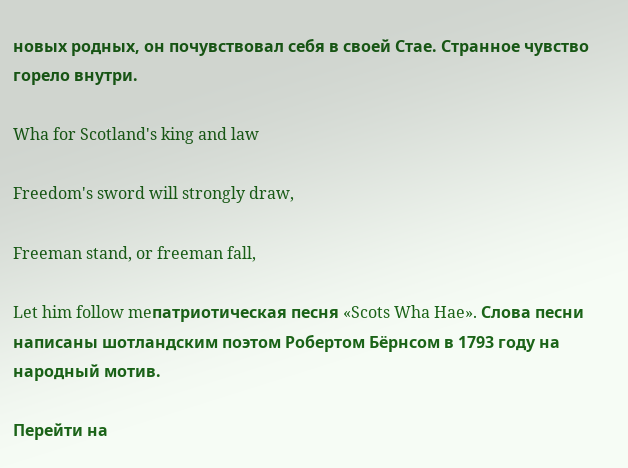новых родных, он почувствовал себя в своей Стае. Странное чувство горело внутри.

Wha for Scotland's king and law

Freedom's sword will strongly draw,

Freeman stand, or freeman fall,

Let him follow meпатриотическая песня «Scots Wha Hae». Слова песни написаны шотландским поэтом Робертом Бёрнсом в 1793 году на народный мотив.

Перейти на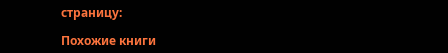страницу:

Похожие книги